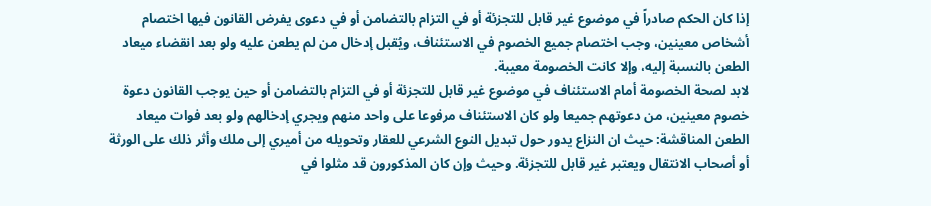إذا كان الحكم صادراً في موضوع غير قابل للتجزئة أو في التزام بالتضامن أو في دعوى يفرض القانون فيها اختصام أشخاص معينين، وجب اختصام جميع الخصوم في الاستئناف، ويُقبل إدخال من لم يطعن عليه ولو بعد انقضاء ميعاد الطعن بالنسبة إليه، وإلا كانت الخصومة معيبة.
لابد لصحة الخصومة أمام الاستئناف في موضوع غير قابل للتجزئة أو في التزام بالتضامن أو حين يوجب القانون دعوة خصوم معينين، من دعوتهم جميعا ولو كان الاستئناف مرفوعا على واحد منهم ويجري إدخالهم ولو بعد فوات ميعاد الطعن المناقشة: حيث ان النزاع يدور حول تبديل النوع الشرعي للعقار وتحويله من أميري إلى ملك وأثر ذلك على الورثة أو أصحاب الانتقال ويعتبر غير قابل للتجزئة. وحيث وإن كان المذكورون قد مثلوا في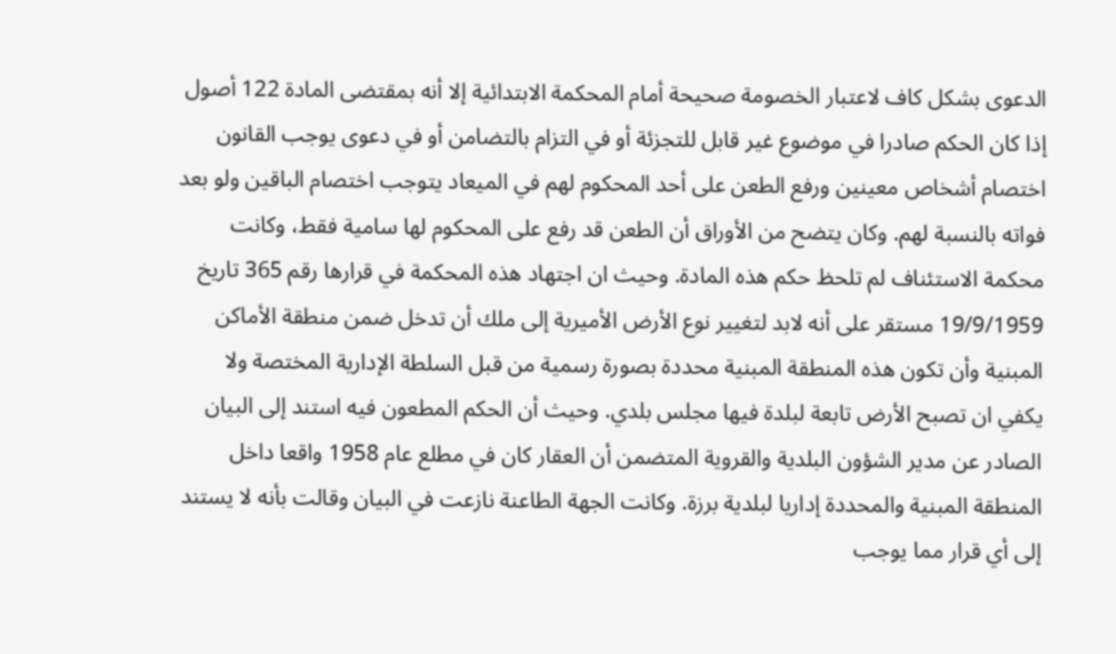الدعوى بشكل كاف لاعتبار الخصومة صحيحة أمام المحكمة الابتدائية إلا أنه بمقتضى المادة 122 أصول إذا كان الحكم صادرا في موضوع غير قابل للتجزئة أو في التزام بالتضامن أو في دعوى يوجب القانون اختصام أشخاص معينين ورفع الطعن على أحد المحكوم لهم في الميعاد يتوجب اختصام الباقين ولو بعد فواته بالنسبة لهم. وكان يتضح من الأوراق أن الطعن قد رفع على المحكوم لها سامية فقط، وكانت محكمة الاستئناف لم تلحظ حكم هذه المادة. وحيث ان اجتهاد هذه المحكمة في قرارها رقم 365 تاريخ 19/9/1959 مستقر على أنه لابد لتغيير نوع الأرض الأميرية إلى ملك أن تدخل ضمن منطقة الأماكن المبنية وأن تكون هذه المنطقة المبنية محددة بصورة رسمية من قبل السلطة الإدارية المختصة ولا يكفي ان تصبح الأرض تابعة لبلدة فيها مجلس بلدي. وحيث أن الحكم المطعون فيه استند إلى البيان الصادر عن مدير الشؤون البلدية والقروية المتضمن أن العقار كان في مطلع عام 1958 واقعا داخل المنطقة المبنية والمحددة إداريا لبلدية برزة. وكانت الجهة الطاعنة نازعت في البيان وقالت بأنه لا يستند إلى أي قرار مما يوجب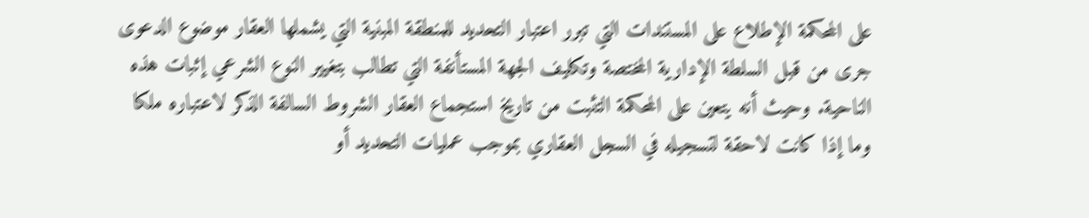على المحكمة الإطلاع على المستندات التي تبرر اعتبار التحديد للمنطقة المبنية التي يشملها العقار موضوع الدعوى جرى من قبل السلطة الإدارية المختصة وتكليف الجهة المستأنفة التي تطالب بتغيير النوع الشرعي إثبات هذه الناحية. وحيث أنه يتعين على المحكمة التثبت من تاريخ استجماع العقار الشروط السالفة الذكر لاعتباره ملكا وما إذا كانت لاحقة لتسجيله في السجل العقاري بموجب عمليات التحديد أو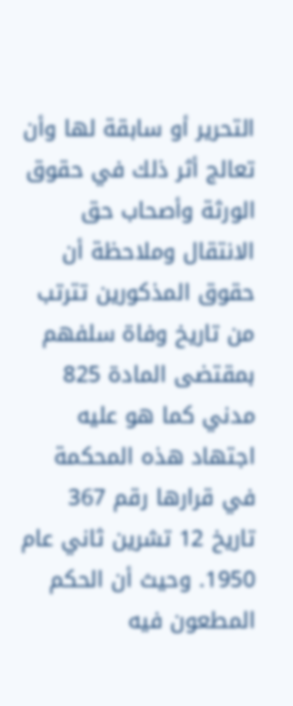التحرير أو سابقة لها وأن تعالج أثر ذلك في حقوق الورثة وأصحاب حق الانتقال وملاحظة أن حقوق المذكورين تترتب من تاريخ وفاة سلفهم بمقتضى المادة 825 مدني كما هو عليه اجتهاد هذه المحكمة في قرارها رقم 367 تاريخ 12 تشرين ثاني عام 1950. وحيث أن الحكم المطعون فيه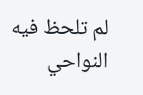لم تلحظ فيه النواحي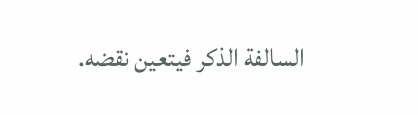السالفة الذكر فيتعين نقضه.